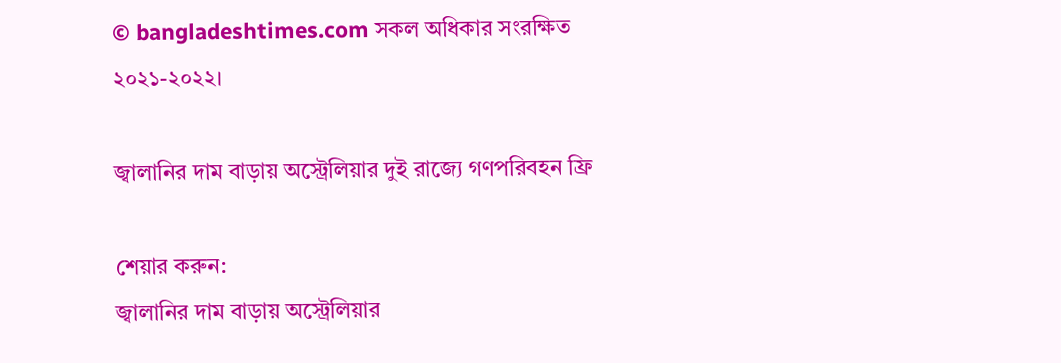© bangladeshtimes.com সকল অধিকার সংরক্ষিত ২০২১-২০২২।

জ্বালানির দাম বাড়ায় অস্ট্রেলিয়ার দুই রাজ্যে গণপরিবহন ফ্রি

শেয়ার করুন:
জ্বালানির দাম বাড়ায় অস্ট্রেলিয়ার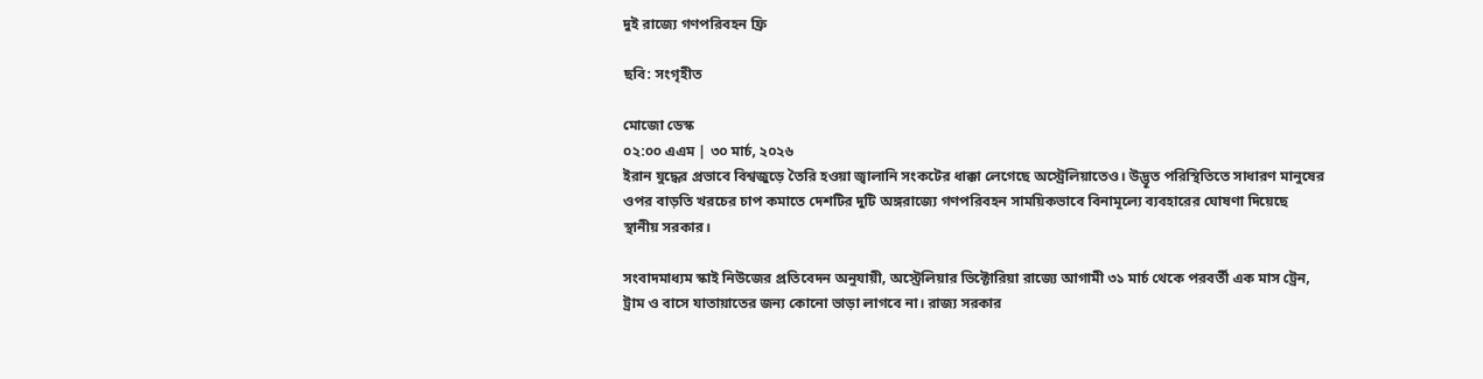দুই রাজ্যে গণপরিবহন ফ্রি

ছবি: সংগৃহীত

মোজো ডেস্ক
০২:০০ এএম | ৩০ মার্চ, ২০২৬
ইরান যুদ্ধের প্রভাবে বিশ্বজুড়ে তৈরি হওয়া জ্বালানি সংকটের ধাক্কা লেগেছে অস্ট্রেলিয়াতেও। উদ্ভূত পরিস্থিতিতে সাধারণ মানুষের ওপর বাড়তি খরচের চাপ কমাতে দেশটির দুটি অঙ্গরাজ্যে গণপরিবহন সাময়িকভাবে বিনামূল্যে ব্যবহারের ঘোষণা দিয়েছে স্থানীয় সরকার।

সংবাদমাধ্যম স্কাই নিউজের প্রতিবেদন অনুযায়ী, অস্ট্রেলিয়ার ভিক্টোরিয়া রাজ্যে আগামী ৩১ মার্চ থেকে পরবর্তী এক মাস ট্রেন, ট্রাম ও বাসে যাতায়াতের জন্য কোনো ভাড়া লাগবে না। রাজ্য সরকার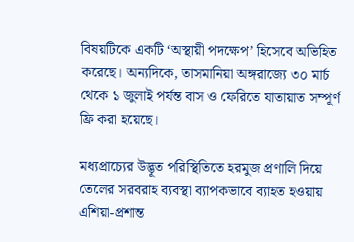বিষয়টিকে একটি ‘অস্থায়ী পদক্ষেপ’ হিসেবে অভিহিত করেছে। অন্যদিকে, তাসমানিয়া অঙ্গরাজ্যে ৩০ মার্চ থেকে ১ জুলাই পর্যন্ত বাস ও ফেরিতে যাতায়াত সম্পূর্ণ ফ্রি করা হয়েছে।

মধ্যপ্রাচ্যের উদ্ভূত পরিস্থিতিতে হরমুজ প্রণালি দিয়ে তেলের সরবরাহ ব্যবস্থা ব্যাপকভাবে ব্যাহত হওয়ায় এশিয়া-প্রশান্ত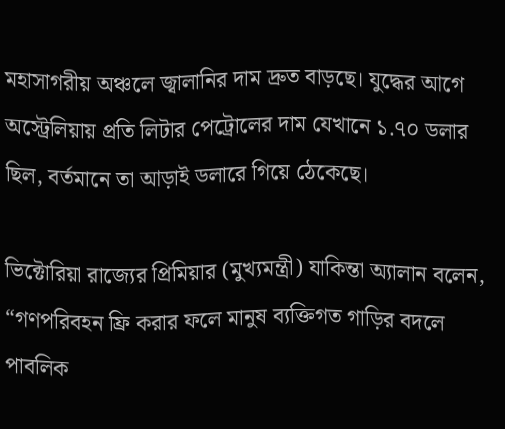মহাসাগরীয় অঞ্চলে জ্বালানির দাম দ্রুত বাড়ছে। যুদ্ধের আগে অস্ট্রেলিয়ায় প্রতি লিটার পেট্রোলের দাম যেখানে ১.৭০ ডলার ছিল, বর্তমানে তা আড়াই ডলারে গিয়ে ঠেকেছে।

ভিক্টোরিয়া রাজ্যের প্রিমিয়ার (মুখ্যমন্ত্রী) যাকিন্তা অ্যালান বলেন, “গণপরিবহন ফ্রি করার ফলে মানুষ ব্যক্তিগত গাড়ির বদলে পাবলিক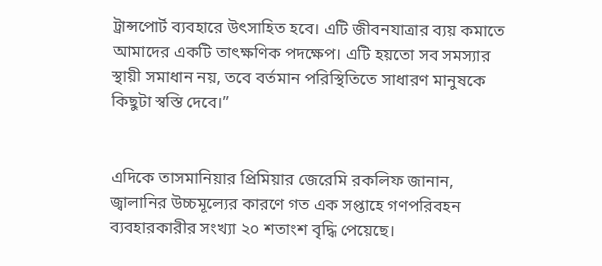ট্রান্সপোর্ট ব্যবহারে উৎসাহিত হবে। এটি জীবনযাত্রার ব্যয় কমাতে আমাদের একটি তাৎক্ষণিক পদক্ষেপ। এটি হয়তো সব সমস্যার স্থায়ী সমাধান নয়, তবে বর্তমান পরিস্থিতিতে সাধারণ মানুষকে কিছুটা স্বস্তি দেবে।”


এদিকে তাসমানিয়ার প্রিমিয়ার জেরেমি রকলিফ জানান, জ্বালানির উচ্চমূল্যের কারণে গত এক সপ্তাহে গণপরিবহন ব্যবহারকারীর সংখ্যা ২০ শতাংশ বৃদ্ধি পেয়েছে।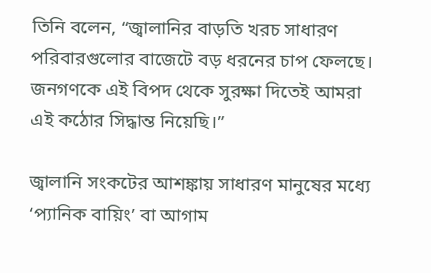তিনি বলেন, “জ্বালানির বাড়তি খরচ সাধারণ পরিবারগুলোর বাজেটে বড় ধরনের চাপ ফেলছে। জনগণকে এই বিপদ থেকে সুরক্ষা দিতেই আমরা এই কঠোর সিদ্ধান্ত নিয়েছি।”

জ্বালানি সংকটের আশঙ্কায় সাধারণ মানুষের মধ্যে ‘প্যানিক বায়িং’ বা আগাম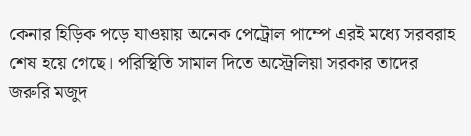কেনার হিড়িক পড়ে যাওয়ায় অনেক পেট্রোল পাম্পে এরই মধ্যে সরবরাহ শেষ হয়ে গেছে। পরিস্থিতি সামাল দিতে অস্ট্রেলিয়া সরকার তাদের জরুরি মজুদ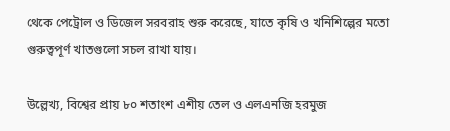থেকে পেট্রোল ও ডিজেল সরবরাহ শুরু করেছে, যাতে কৃষি ও খনিশিল্পের মতো গুরুত্বপূর্ণ খাতগুলো সচল রাখা যায়।

উল্লেখ্য, বিশ্বের প্রায় ৮০ শতাংশ এশীয় তেল ও এলএনজি হরমুজ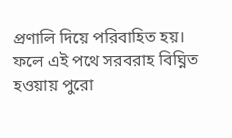প্রণালি দিয়ে পরিবাহিত হয়। ফলে এই পথে সরবরাহ বিঘ্নিত হওয়ায় পুরো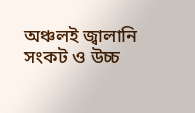অঞ্চলই জ্বালানি সংকট ও উচ্চ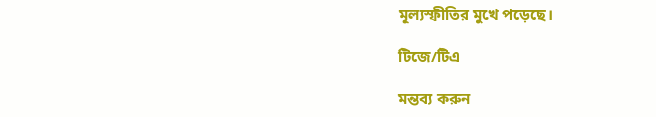মূল্যস্ফীতির মুখে পড়েছে।

টিজে/টিএ

মন্তব্য করুন